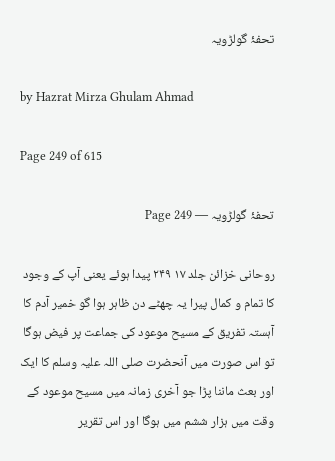تحفۂ گولڑویہ

by Hazrat Mirza Ghulam Ahmad

Page 249 of 615

تحفۂ گولڑویہ — Page 249

روحانی خزائن جلد ۱۷ ۲۴۹ پیدا ہوئے یعنی آپ کے وجود کا تمام و کمال پیرا یہ چھٹے دن ظاہر ہوا گو خمیر آدم کا آہستہ تفریق کے مسیح موعود کی جماعت پر فیض ہوگا تو اس صورت میں آنحضرت صلی اللہ علیہ وسلم کا ایک اور بعث ماننا پڑا جو آخری زمانہ میں مسیح موعود کے وقت میں ہزار ششم میں ہوگا اور اس تقریر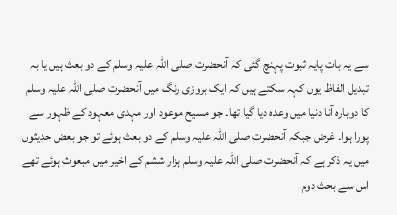سے یہ بات پایہ ثبوت پہنچ گئی کہ آنحضرت صلی اللہ علیہ وسلم کے دو بعث ہیں یا بہ تبدیل الفاظ یوں کہہ سکتے ہیں کہ ایک بروزی رنگ میں آنحضرت صلی اللہ علیہ وسلم کا دوبارہ آنا دنیا میں وعدہ دیا گیا تھا۔ جو مسیح موعود اور مہدی معہود کے ظہور سے پورا ہوا۔ غرض جبکہ آنحضرت صلی اللہ علیہ وسلم کے دو بعث ہوئے تو جو بعض حدیثوں میں یہ ذکر ہے کہ آنحضرت صلی اللہ علیہ وسلم ہزار ششم کے اخیر میں مبعوث ہوئے تھے اس سے بحث دوم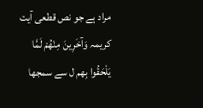مراد ہے جو نص قطعی آیت کریمہ وَآخَرِينَ مِنْهُمْ لَمَّا يَلْحَقُوا بِهم ل سے سمجھا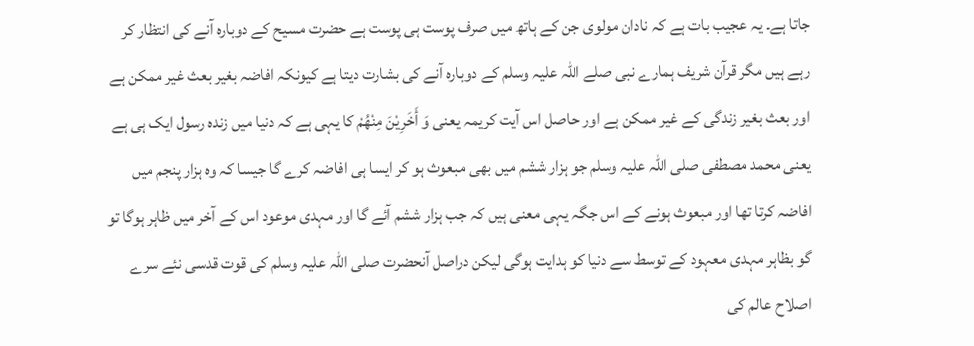جاتا ہے۔ یہ عجیب بات ہے کہ نادان مولوی جن کے ہاتھ میں صرف پوست ہی پوست ہے حضرت مسیح کے دوبارہ آنے کی انتظار کر رہے ہیں مگر قرآن شریف ہمارے نبی صلے اللہ علیہ وسلم کے دوبارہ آنے کی بشارت دیتا ہے کیونکہ افاضہ بغیر بعث غیر ممکن ہے اور بعث بغیر زندگی کے غیر ممکن ہے اور حاصل اس آیت کریمہ یعنی وَ أَخَرِيْنَ مِنْهُمْ کا یہی ہے کہ دنیا میں زندہ رسول ایک ہی ہے یعنی محمد مصطفی صلی اللہ علیہ وسلم جو ہزار ششم میں بھی مبعوث ہو کر ایسا ہی افاضہ کرے گا جیسا کہ وہ ہزار پنجم میں افاضہ کرتا تھا اور مبعوث ہونے کے اس جگہ یہی معنی ہیں کہ جب ہزار ششم آئے گا اور مہدی موعود اس کے آخر میں ظاہر ہوگا تو گو بظاہر مہدی معہود کے توسط سے دنیا کو ہدایت ہوگی لیکن دراصل آنحضرت صلی اللہ علیہ وسلم کی قوت قدسی نئے سرے اصلاح عالم کی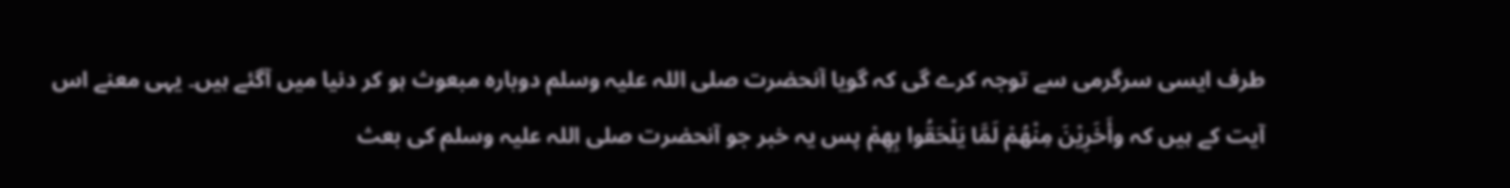طرف ایسی سرگرمی سے توجہ کرے گی کہ گویا آنحضرت صلی اللہ علیہ وسلم دوبارہ مبعوث ہو کر دنیا میں آگئے ہیں۔ یہی معنے اس آیت کے ہیں کہ وأَخَرِيْنَ مِنْهُمْ لَمَّا يَلْحَقُوا بِهِمْ پس یہ خبر جو آنحضرت صلی اللہ علیہ وسلم کی بعث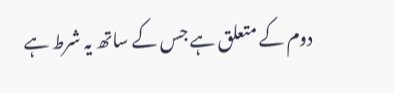دوم کے متعلق ہے جس کے ساتھ یہ شرط ہے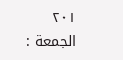٢٠١ الجمعة :